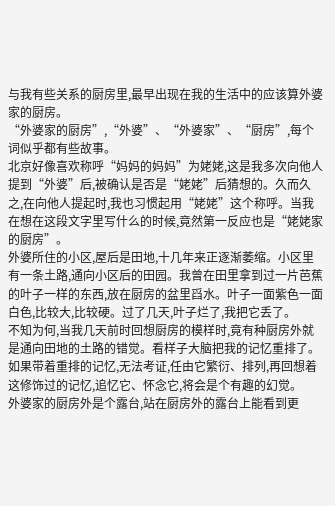与我有些关系的厨房里,最早出现在我的生活中的应该算外婆家的厨房。
“外婆家的厨房”,“外婆”、“外婆家”、“厨房”,每个词似乎都有些故事。
北京好像喜欢称呼“妈妈的妈妈”为姥姥,这是我多次向他人提到“外婆”后,被确认是否是“姥姥”后猜想的。久而久之,在向他人提起时,我也习惯起用“姥姥”这个称呼。当我在想在这段文字里写什么的时候,竟然第一反应也是“姥姥家的厨房”。
外婆所住的小区,屋后是田地,十几年来正逐渐萎缩。小区里有一条土路,通向小区后的田园。我曾在田里拿到过一片芭蕉的叶子一样的东西,放在厨房的盆里舀水。叶子一面紫色一面白色,比较大,比较硬。过了几天,叶子烂了,我把它丢了。
不知为何,当我几天前时回想厨房的模样时,竟有种厨房外就是通向田地的土路的错觉。看样子大脑把我的记忆重排了。如果带着重排的记忆,无法考证,任由它繁衍、排列,再回想着这修饰过的记忆,追忆它、怀念它,将会是个有趣的幻觉。
外婆家的厨房外是个露台,站在厨房外的露台上能看到更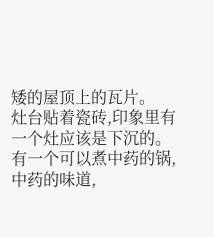矮的屋顶上的瓦片。
灶台贴着瓷砖,印象里有一个灶应该是下沉的。
有一个可以煮中药的锅,中药的味道,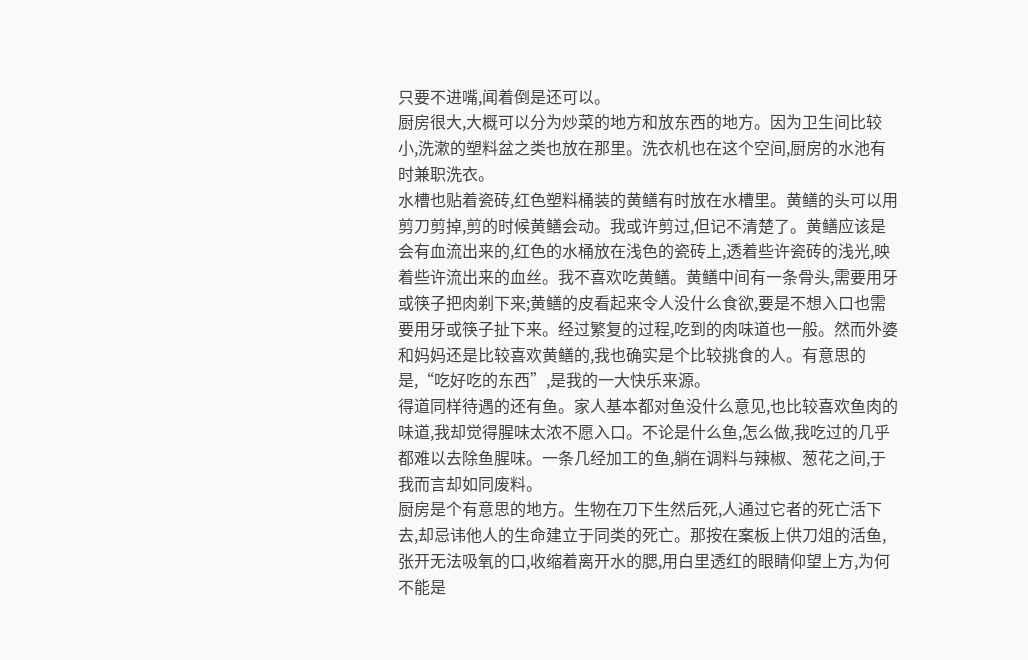只要不进嘴,闻着倒是还可以。
厨房很大,大概可以分为炒菜的地方和放东西的地方。因为卫生间比较小,洗漱的塑料盆之类也放在那里。洗衣机也在这个空间,厨房的水池有时兼职洗衣。
水槽也贴着瓷砖,红色塑料桶装的黄鳝有时放在水槽里。黄鳝的头可以用剪刀剪掉,剪的时候黄鳝会动。我或许剪过,但记不清楚了。黄鳝应该是会有血流出来的,红色的水桶放在浅色的瓷砖上,透着些许瓷砖的浅光,映着些许流出来的血丝。我不喜欢吃黄鳝。黄鳝中间有一条骨头,需要用牙或筷子把肉剃下来;黄鳝的皮看起来令人没什么食欲,要是不想入口也需要用牙或筷子扯下来。经过繁复的过程,吃到的肉味道也一般。然而外婆和妈妈还是比较喜欢黄鳝的,我也确实是个比较挑食的人。有意思的是,“吃好吃的东西”,是我的一大快乐来源。
得道同样待遇的还有鱼。家人基本都对鱼没什么意见,也比较喜欢鱼肉的味道,我却觉得腥味太浓不愿入口。不论是什么鱼,怎么做,我吃过的几乎都难以去除鱼腥味。一条几经加工的鱼,躺在调料与辣椒、葱花之间,于我而言却如同废料。
厨房是个有意思的地方。生物在刀下生然后死,人通过它者的死亡活下去,却忌讳他人的生命建立于同类的死亡。那按在案板上供刀俎的活鱼,张开无法吸氧的口,收缩着离开水的腮,用白里透红的眼睛仰望上方,为何不能是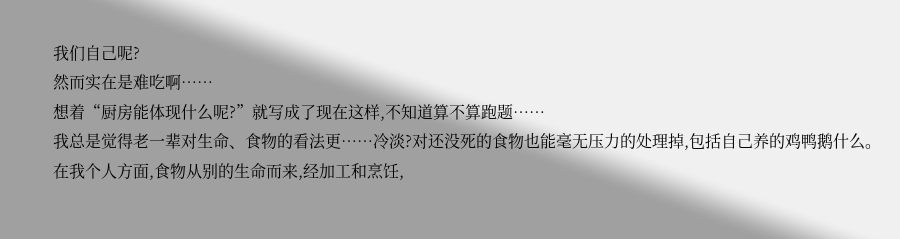我们自己呢?
然而实在是难吃啊……
想着“厨房能体现什么呢?”就写成了现在这样,不知道算不算跑题……
我总是觉得老一辈对生命、食物的看法更……冷淡?对还没死的食物也能毫无压力的处理掉,包括自己养的鸡鸭鹅什么。
在我个人方面,食物从别的生命而来,经加工和烹饪,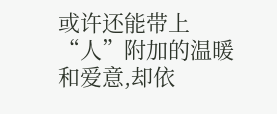或许还能带上“人”附加的温暖和爱意,却依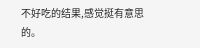不好吃的结果,感觉挺有意思的。